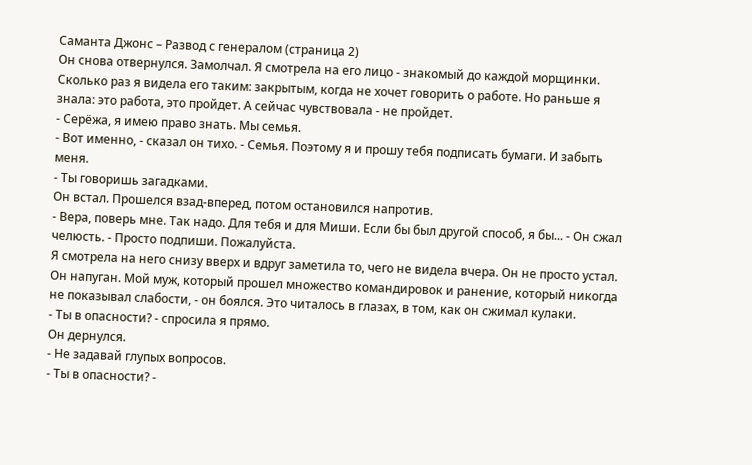Саманта Джонс – Развод с генералом (страница 2)
Он снова отвернулся. Замолчал. Я смотрела на его лицо - знакомый до каждой морщинки. Сколько раз я видела его таким: закрытым, когда не хочет говорить о работе. Но раньше я знала: это работа, это пройдет. А сейчас чувствовала - не пройдет.
- Серёжа, я имею право знать. Мы семья.
- Вот именно, - сказал он тихо. - Семья. Поэтому я и прошу тебя подписать бумаги. И забыть меня.
- Ты говоришь загадками.
Он встал. Прошелся взад-вперед, потом остановился напротив.
- Вера, поверь мне. Так надо. Для тебя и для Миши. Если бы был другой способ, я бы... - Он сжал челюсть. - Просто подпиши. Пожалуйста.
Я смотрела на него снизу вверх и вдруг заметила то, чего не видела вчера. Он не просто устал. Он напуган. Мой муж, который прошел множество командировок и ранение, который никогда не показывал слабости, - он боялся. Это читалось в глазах, в том, как он сжимал кулаки.
- Ты в опасности? - спросила я прямо.
Он дернулся.
- Не задавай глупых вопросов.
- Ты в опасности? -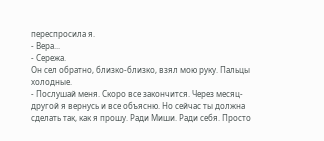переспросила я.
- Вера...
- Сережа.
Он сел обратно, близко-близко, взял мою руку. Пальцы холодные.
- Послушай меня. Скоро все закончится. Через месяц-другой я вернусь и все объясню. Но сейчас ты должна сделать так, как я прошу. Ради Миши. Ради себя. Просто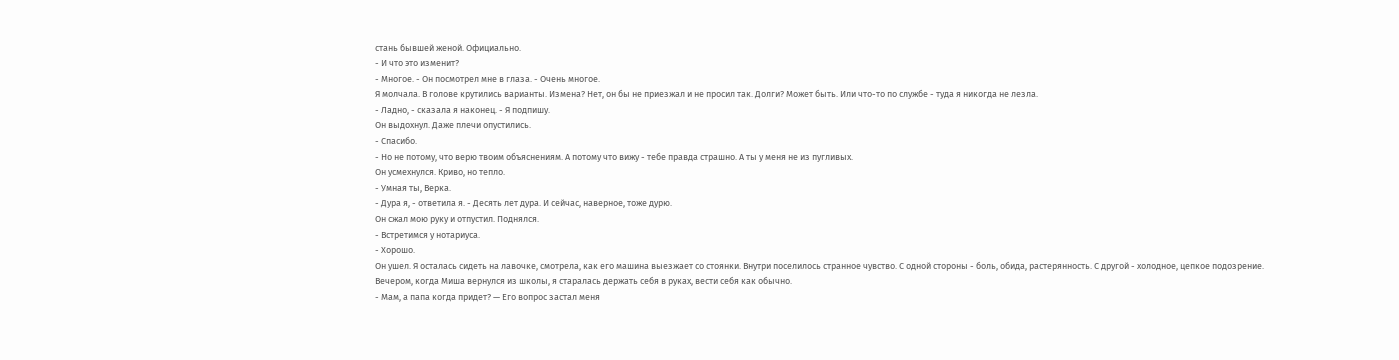стань бывшей женой. Официально.
- И что это изменит?
- Многое. - Он посмотрел мне в глаза. - Очень многое.
Я молчала. В голове крутились варианты. Измена? Нет, он бы не приезжал и не просил так. Долги? Может быть. Или что-то по службе - туда я никогда не лезла.
- Ладно, - сказала я наконец. - Я подпишу.
Он выдохнул. Даже плечи опустились.
- Спасибо.
- Но не потому, что верю твоим объяснениям. А потому что вижу - тебе правда страшно. А ты у меня не из пугливых.
Он усмехнулся. Криво, но тепло.
- Умная ты, Верка.
- Дура я, - ответила я. - Десять лет дура. И сейчас, наверное, тоже дурю.
Он сжал мою руку и отпустил. Поднялся.
- Встретимся у нотариуса.
- Хорошо.
Он ушел. Я осталась сидеть на лавочке, смотрела, как его машина выезжает со стоянки. Внутри поселилось странное чувство. С одной стороны - боль, обида, растерянность. С другой - холодное, цепкое подозрение.
Вечером, когда Миша вернулся из школы, я старалась держать себя в руках, вести себя как обычно.
- Мам, а папа когда придет? — Его вопрос застал меня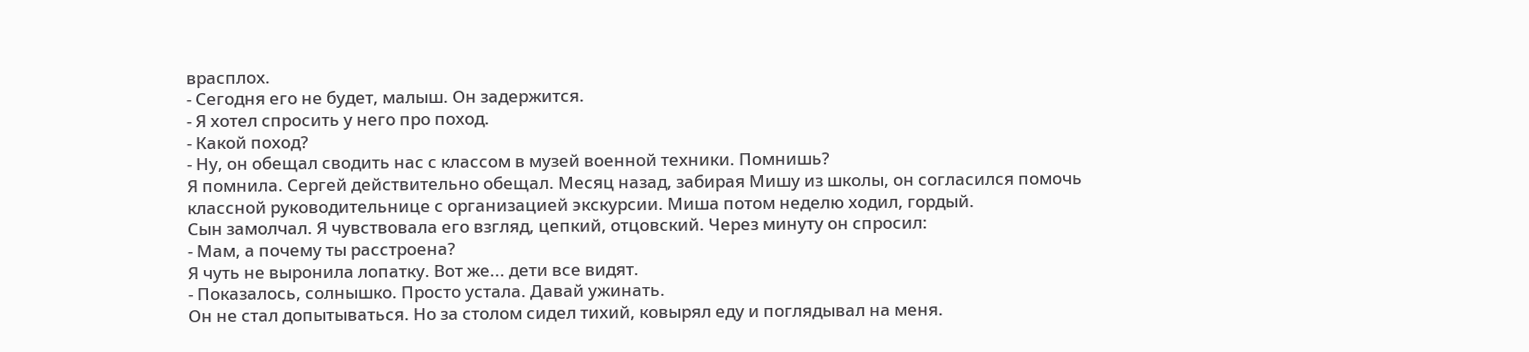врасплох.
- Сегодня его не будет, малыш. Он задержится.
- Я хотел спросить у него про поход.
- Какой поход?
- Ну, он обещал сводить нас с классом в музей военной техники. Помнишь?
Я помнила. Сергей действительно обещал. Месяц назад, забирая Мишу из школы, он согласился помочь классной руководительнице с организацией экскурсии. Миша потом неделю ходил, гордый.
Сын замолчал. Я чувствовала его взгляд, цепкий, отцовский. Через минуту он спросил:
- Мам, а почему ты расстроена?
Я чуть не выронила лопатку. Вот же... дети все видят.
- Показалось, солнышко. Просто устала. Давай ужинать.
Он не стал допытываться. Но за столом сидел тихий, ковырял еду и поглядывал на меня.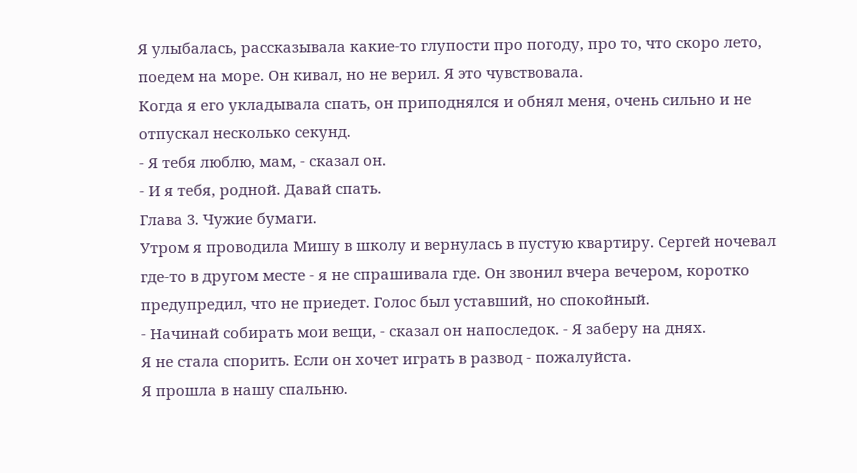Я улыбалась, рассказывала какие-то глупости про погоду, про то, что скоро лето, поедем на море. Он кивал, но не верил. Я это чувствовала.
Когда я его укладывала спать, он приподнялся и обнял меня, очень сильно и не отпускал несколько секунд.
- Я тебя люблю, мам, - сказал он.
- И я тебя, родной. Давай спать.
Глава 3. Чужие бумаги.
Утром я проводила Мишу в школу и вернулась в пустую квартиру. Сергей ночевал где-то в другом месте - я не спрашивала где. Он звонил вчера вечером, коротко предупредил, что не приедет. Голос был уставший, но спокойный.
- Начинай собирать мои вещи, - сказал он напоследок. - Я заберу на днях.
Я не стала спорить. Если он хочет играть в развод - пожалуйста.
Я прошла в нашу спальню.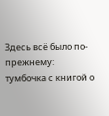Здесь всё было по-прежнему: тумбочка с книгой о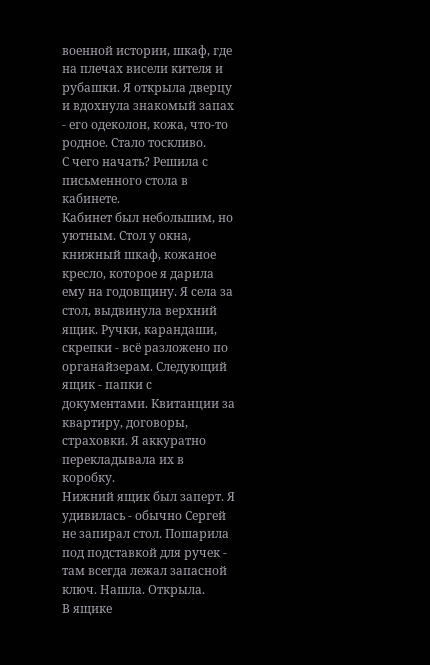военной истории, шкаф, где на плечах висели кителя и рубашки. Я открыла дверцу и вдохнула знакомый запах - его одеколон, кожа, что-то родное. Стало тоскливо.
С чего начать? Решила с письменного стола в кабинете.
Кабинет был небольшим, но уютным. Стол у окна, книжный шкаф, кожаное кресло, которое я дарила ему на годовщину. Я села за стол, выдвинула верхний ящик. Ручки, карандаши, скрепки - всё разложено по органайзерам. Следующий ящик - папки с документами. Квитанции за квартиру, договоры, страховки. Я аккуратно перекладывала их в коробку.
Нижний ящик был заперт. Я удивилась - обычно Сергей не запирал стол. Пошарила под подставкой для ручек - там всегда лежал запасной ключ. Нашла. Открыла.
В ящике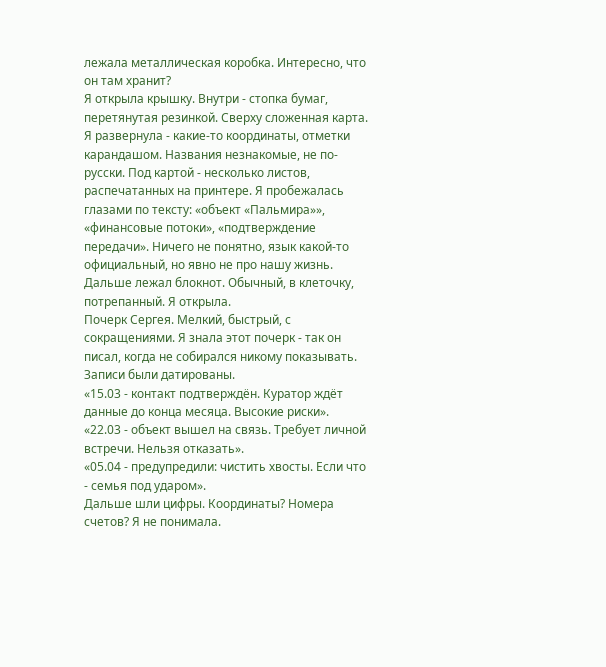лежала металлическая коробка. Интересно, что он там хранит?
Я открыла крышку. Внутри - стопка бумаг, перетянутая резинкой. Сверху сложенная карта. Я развернула - какие-то координаты, отметки карандашом. Названия незнакомые, не по-русски. Под картой - несколько листов, распечатанных на принтере. Я пробежалась глазами по тексту: «объект «Пальмира»», «финансовые потоки», «подтверждение передачи». Ничего не понятно, язык какой-то официальный, но явно не про нашу жизнь.
Дальше лежал блокнот. Обычный, в клеточку, потрепанный. Я открыла.
Почерк Сергея. Мелкий, быстрый, с сокращениями. Я знала этот почерк - так он писал, когда не собирался никому показывать. Записи были датированы.
«15.03 - контакт подтверждён. Куратор ждёт данные до конца месяца. Высокие риски».
«22.03 - объект вышел на связь. Требует личной встречи. Нельзя отказать».
«05.04 - предупредили: чистить хвосты. Если что - семья под ударом».
Дальше шли цифры. Координаты? Номера счетов? Я не понимала.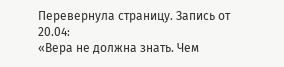Перевернула страницу. Запись от 20.04:
«Вера не должна знать. Чем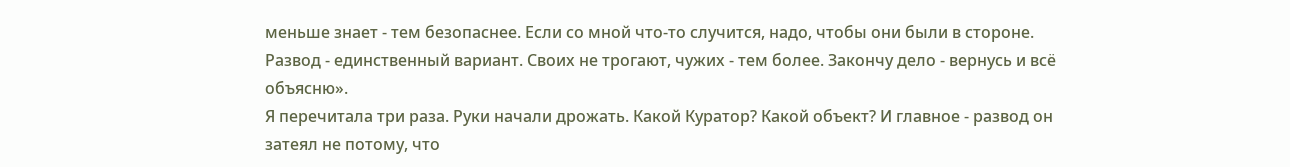меньше знает - тем безопаснее. Если со мной что-то случится, надо, чтобы они были в стороне. Развод - единственный вариант. Своих не трогают, чужих - тем более. Закончу дело - вернусь и всё объясню».
Я перечитала три раза. Руки начали дрожать. Какой Куратор? Какой объект? И главное - развод он затеял не потому, что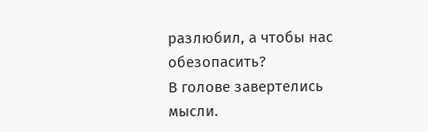разлюбил, а чтобы нас обезопасить?
В голове завертелись мысли.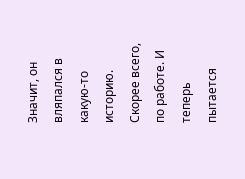Значит, он вляпался в какую-то историю. Скорее всего, по работе. И теперь пытается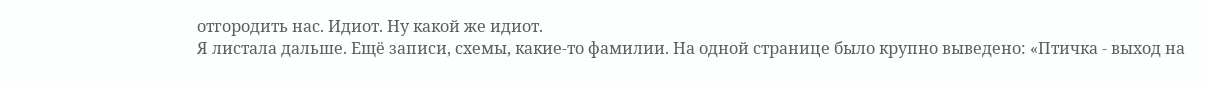отгородить нас. Идиот. Ну какой же идиот.
Я листала дальше. Ещё записи, схемы, какие-то фамилии. На одной странице было крупно выведено: «Птичка - выход на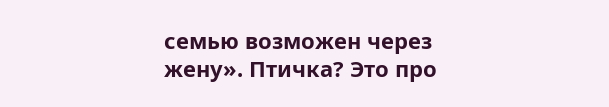семью возможен через жену». Птичка? Это про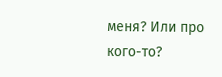меня? Или про кого-то?